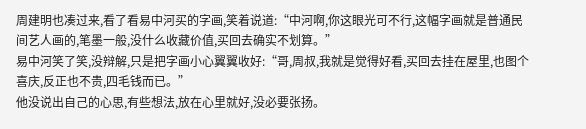周建明也凑过来,看了看易中河买的字画,笑着说道:“中河啊,你这眼光可不行,这幅字画就是普通民间艺人画的,笔墨一般,没什么收藏价值,买回去确实不划算。”
易中河笑了笑,没辩解,只是把字画小心翼翼收好:“哥,周叔,我就是觉得好看,买回去挂在屋里,也图个喜庆,反正也不贵,四毛钱而已。”
他没说出自己的心思,有些想法,放在心里就好,没必要张扬。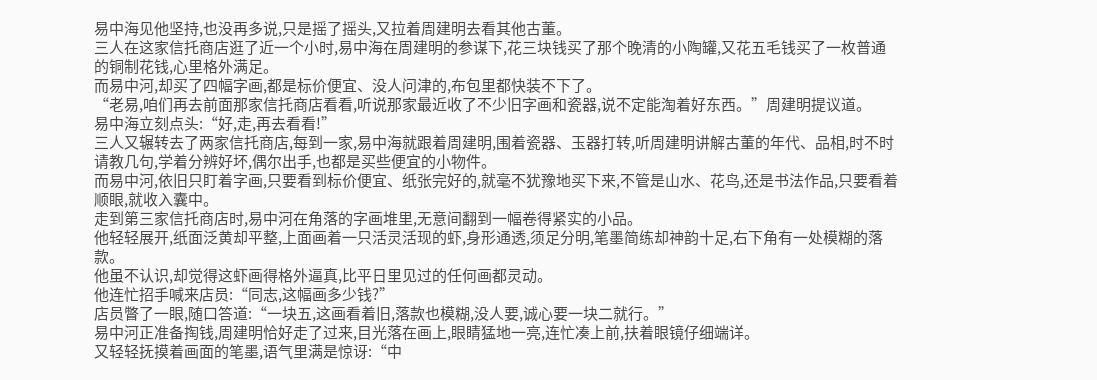易中海见他坚持,也没再多说,只是摇了摇头,又拉着周建明去看其他古董。
三人在这家信托商店逛了近一个小时,易中海在周建明的参谋下,花三块钱买了那个晚清的小陶罐,又花五毛钱买了一枚普通的铜制花钱,心里格外满足。
而易中河,却买了四幅字画,都是标价便宜、没人问津的,布包里都快装不下了。
“老易,咱们再去前面那家信托商店看看,听说那家最近收了不少旧字画和瓷器,说不定能淘着好东西。”周建明提议道。
易中海立刻点头:“好,走,再去看看!”
三人又辗转去了两家信托商店,每到一家,易中海就跟着周建明,围着瓷器、玉器打转,听周建明讲解古董的年代、品相,时不时请教几句,学着分辨好坏,偶尔出手,也都是买些便宜的小物件。
而易中河,依旧只盯着字画,只要看到标价便宜、纸张完好的,就毫不犹豫地买下来,不管是山水、花鸟,还是书法作品,只要看着顺眼,就收入囊中。
走到第三家信托商店时,易中河在角落的字画堆里,无意间翻到一幅卷得紧实的小品。
他轻轻展开,纸面泛黄却平整,上面画着一只活灵活现的虾,身形通透,须足分明,笔墨简练却神韵十足,右下角有一处模糊的落款。
他虽不认识,却觉得这虾画得格外逼真,比平日里见过的任何画都灵动。
他连忙招手喊来店员:“同志,这幅画多少钱?”
店员瞥了一眼,随口答道:“一块五,这画看着旧,落款也模糊,没人要,诚心要一块二就行。”
易中河正准备掏钱,周建明恰好走了过来,目光落在画上,眼睛猛地一亮,连忙凑上前,扶着眼镜仔细端详。
又轻轻抚摸着画面的笔墨,语气里满是惊讶:“中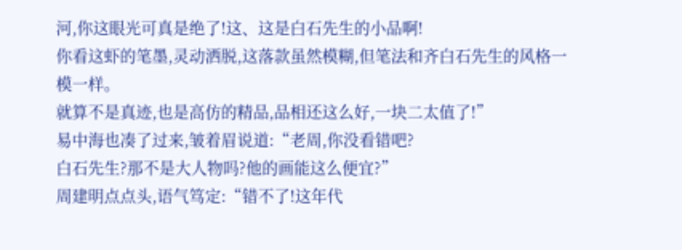河,你这眼光可真是绝了!这、这是白石先生的小品啊!
你看这虾的笔墨,灵动洒脱,这落款虽然模糊,但笔法和齐白石先生的风格一模一样。
就算不是真迹,也是高仿的精品,品相还这么好,一块二太值了!”
易中海也凑了过来,皱着眉说道:“老周,你没看错吧?
白石先生?那不是大人物吗?他的画能这么便宜?”
周建明点点头,语气笃定:“错不了!这年代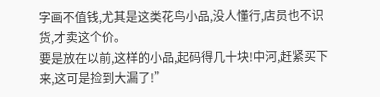字画不值钱,尤其是这类花鸟小品,没人懂行,店员也不识货,才卖这个价。
要是放在以前,这样的小品,起码得几十块!中河,赶紧买下来,这可是捡到大漏了!”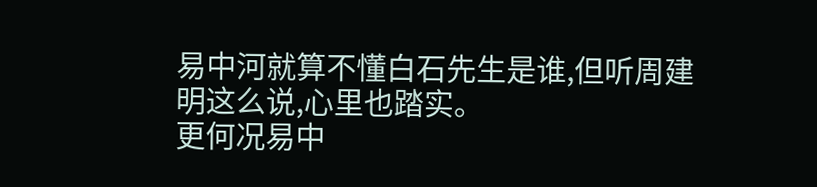易中河就算不懂白石先生是谁,但听周建明这么说,心里也踏实。
更何况易中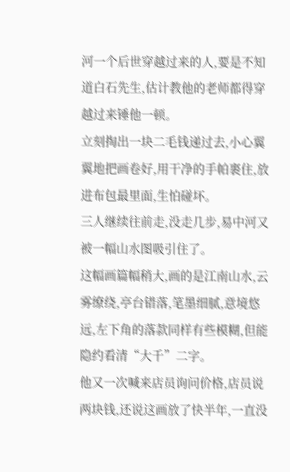河一个后世穿越过来的人,要是不知道白石先生,估计教他的老师都得穿越过来锤他一顿。
立刻掏出一块二毛钱递过去,小心翼翼地把画卷好,用干净的手帕裹住,放进布包最里面,生怕碰坏。
三人继续往前走,没走几步,易中河又被一幅山水图吸引住了。
这幅画篇幅稍大,画的是江南山水,云雾缭绕,亭台错落,笔墨细腻,意境悠远,左下角的落款同样有些模糊,但能隐约看清“大千”二字。
他又一次喊来店员询问价格,店员说两块钱,还说这画放了快半年,一直没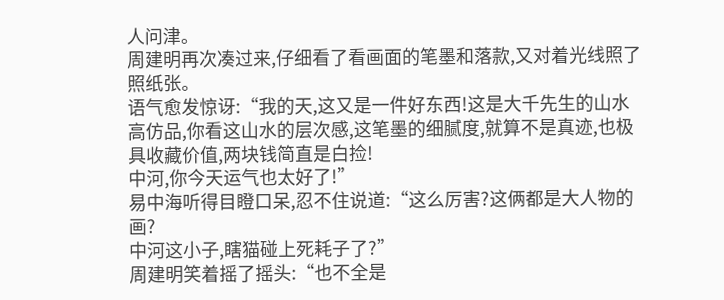人问津。
周建明再次凑过来,仔细看了看画面的笔墨和落款,又对着光线照了照纸张。
语气愈发惊讶:“我的天,这又是一件好东西!这是大千先生的山水高仿品,你看这山水的层次感,这笔墨的细腻度,就算不是真迹,也极具收藏价值,两块钱简直是白捡!
中河,你今天运气也太好了!”
易中海听得目瞪口呆,忍不住说道:“这么厉害?这俩都是大人物的画?
中河这小子,瞎猫碰上死耗子了?”
周建明笑着摇了摇头:“也不全是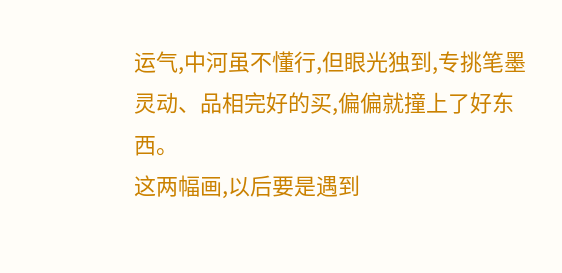运气,中河虽不懂行,但眼光独到,专挑笔墨灵动、品相完好的买,偏偏就撞上了好东西。
这两幅画,以后要是遇到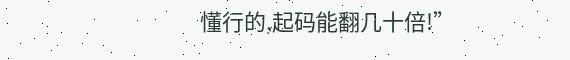懂行的,起码能翻几十倍!”